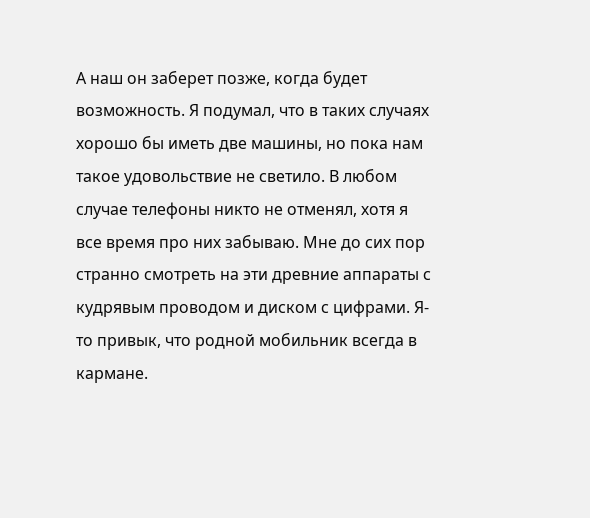А наш он заберет позже, когда будет возможность. Я подумал, что в таких случаях хорошо бы иметь две машины, но пока нам такое удовольствие не светило. В любом случае телефоны никто не отменял, хотя я все время про них забываю. Мне до сих пор странно смотреть на эти древние аппараты с кудрявым проводом и диском с цифрами. Я-то привык, что родной мобильник всегда в кармане.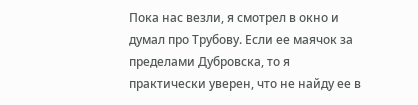Пока нас везли, я смотрел в окно и думал про Трубову. Если ее маячок за пределами Дубровска, то я практически уверен, что не найду ее в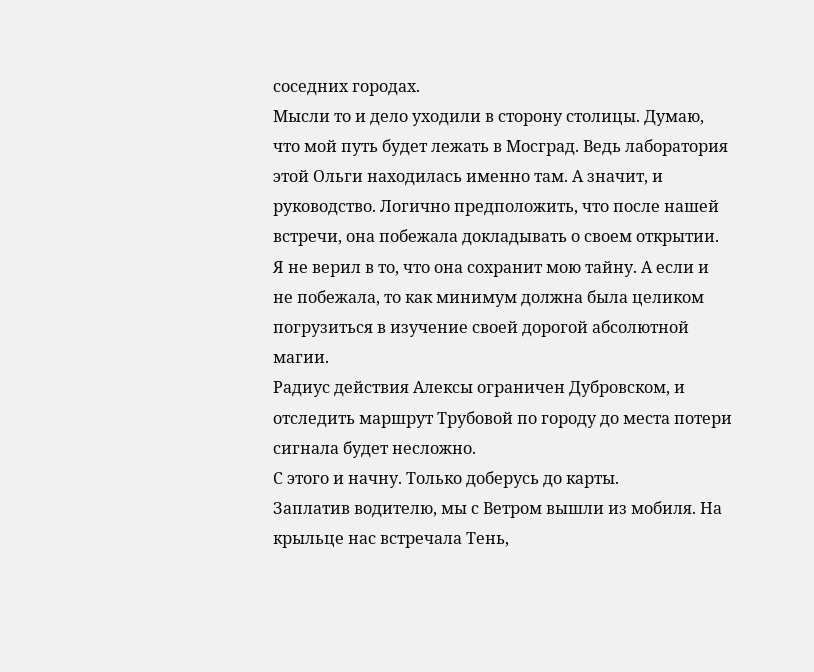соседних городах.
Мысли то и дело уходили в сторону столицы. Думаю, что мой путь будет лежать в Мосград. Ведь лаборатория этой Ольги находилась именно там. А значит, и руководство. Логично предположить, что после нашей встречи, она побежала докладывать о своем открытии.
Я не верил в то, что она сохранит мою тайну. А если и не побежала, то как минимум должна была целиком погрузиться в изучение своей дорогой абсолютной магии.
Радиус действия Алексы ограничен Дубровском, и отследить маршрут Трубовой по городу до места потери сигнала будет несложно.
С этого и начну. Только доберусь до карты.
Заплатив водителю, мы с Ветром вышли из мобиля. На крыльце нас встречала Тень,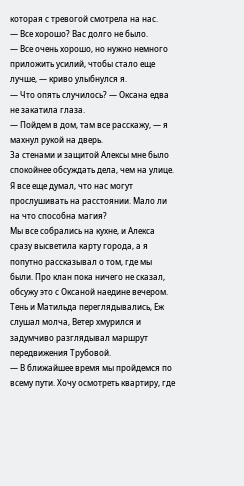которая с тревогой смотрела на нас.
— Все хорошо? Вас долго не было.
— Все очень хорошо, но нужно немного приложить усилий, чтобы стало еще лучше, — криво улыбнулся я.
— Что опять случилось? — Оксана едва не закатила глаза.
— Пойдем в дом, там все расскажу, — я махнул рукой на дверь.
За стенами и защитой Алексы мне было спокойнее обсуждать дела, чем на улице. Я все еще думал, что нас могут прослушивать на расстоянии. Мало ли на что способна магия?
Мы все собрались на кухне, и Алекса сразу высветила карту города, а я попутно рассказывал о том, где мы были. Про клан пока ничего не сказал, обсужу это с Оксаной наедине вечером.
Тень и Матильда переглядывались, Еж слушал молча, Ветер хмурился и задумчиво разглядывал маршрут передвижения Трубовой.
— В ближайшее время мы пройдемся по всему пути. Хочу осмотреть квартиру, где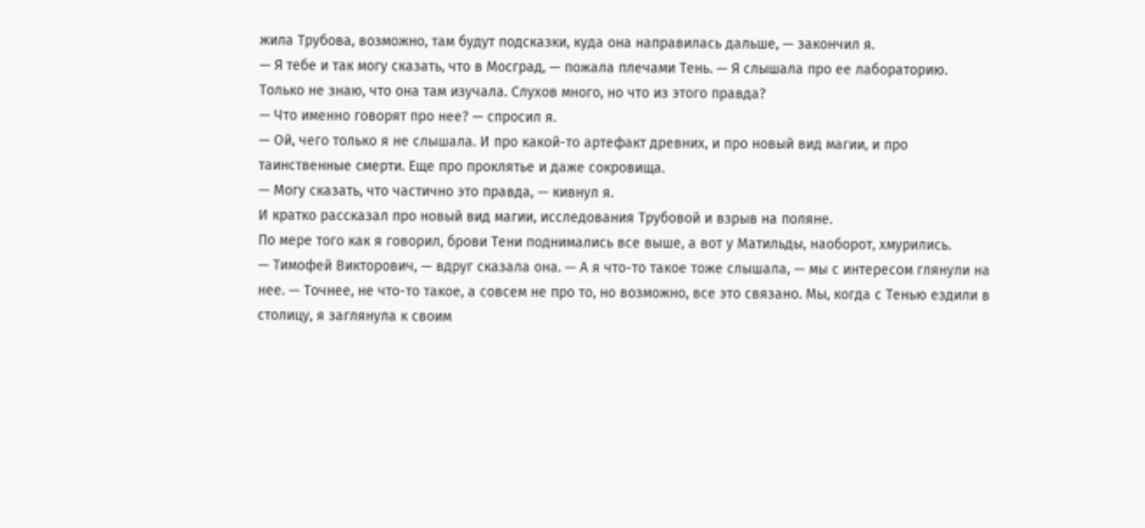жила Трубова, возможно, там будут подсказки, куда она направилась дальше, — закончил я.
— Я тебе и так могу сказать, что в Мосград, — пожала плечами Тень. — Я слышала про ее лабораторию. Только не знаю, что она там изучала. Слухов много, но что из этого правда?
— Что именно говорят про нее? — спросил я.
— Ой, чего только я не слышала. И про какой-то артефакт древних, и про новый вид магии, и про таинственные смерти. Еще про проклятье и даже сокровища.
— Могу сказать, что частично это правда, — кивнул я.
И кратко рассказал про новый вид магии, исследования Трубовой и взрыв на поляне.
По мере того как я говорил, брови Тени поднимались все выше, а вот у Матильды, наоборот, хмурились.
— Тимофей Викторович, — вдруг сказала она. — А я что-то такое тоже слышала, — мы с интересом глянули на нее. — Точнее, не что-то такое, а совсем не про то, но возможно, все это связано. Мы, когда с Тенью ездили в столицу, я заглянула к своим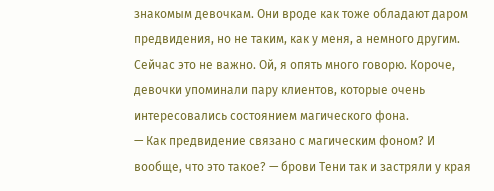знакомым девочкам. Они вроде как тоже обладают даром предвидения, но не таким, как у меня, а немного другим. Сейчас это не важно. Ой, я опять много говорю. Короче, девочки упоминали пару клиентов, которые очень интересовались состоянием магического фона.
— Как предвидение связано с магическим фоном? И вообще, что это такое? — брови Тени так и застряли у края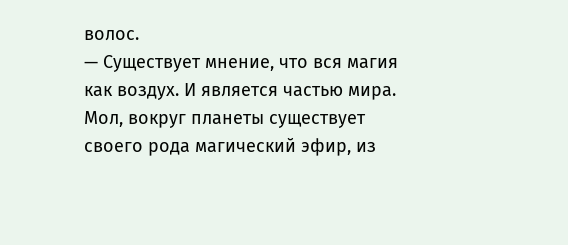волос.
— Существует мнение, что вся магия как воздух. И является частью мира. Мол, вокруг планеты существует своего рода магический эфир, из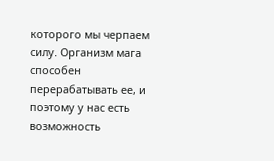которого мы черпаем силу. Организм мага способен перерабатывать ее, и поэтому у нас есть возможность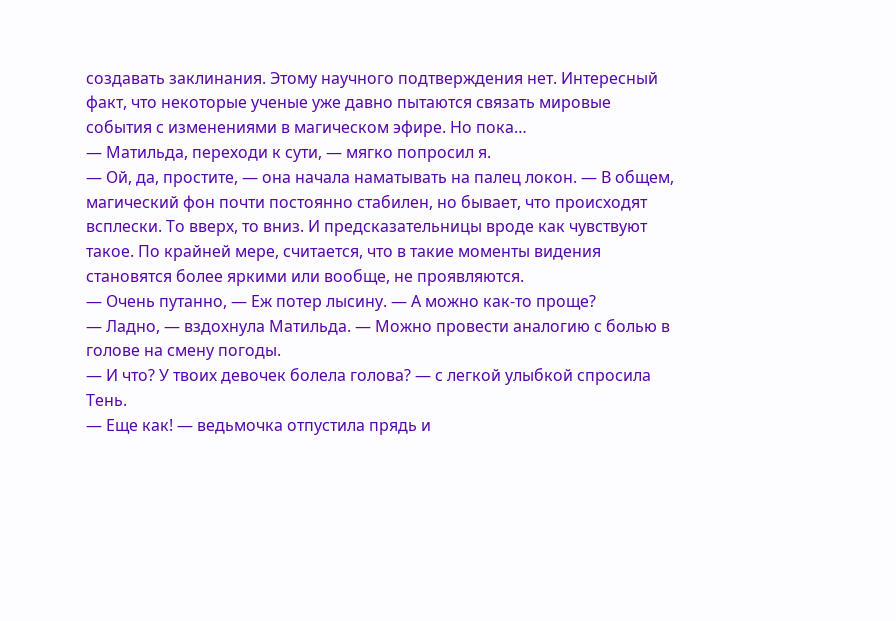создавать заклинания. Этому научного подтверждения нет. Интересный факт, что некоторые ученые уже давно пытаются связать мировые события с изменениями в магическом эфире. Но пока…
— Матильда, переходи к сути, — мягко попросил я.
— Ой, да, простите, — она начала наматывать на палец локон. — В общем, магический фон почти постоянно стабилен, но бывает, что происходят всплески. То вверх, то вниз. И предсказательницы вроде как чувствуют такое. По крайней мере, считается, что в такие моменты видения становятся более яркими или вообще, не проявляются.
— Очень путанно, — Еж потер лысину. — А можно как-то проще?
— Ладно, — вздохнула Матильда. — Можно провести аналогию с болью в голове на смену погоды.
— И что? У твоих девочек болела голова? — с легкой улыбкой спросила Тень.
— Еще как! — ведьмочка отпустила прядь и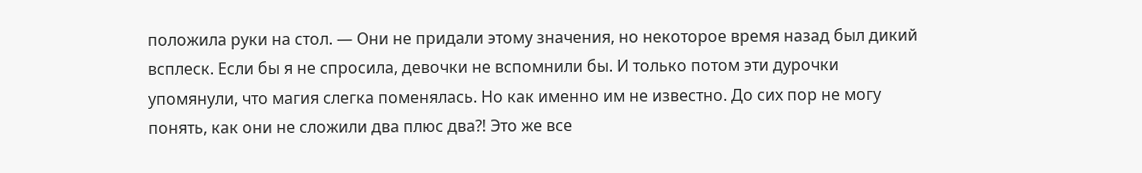положила руки на стол. — Они не придали этому значения, но некоторое время назад был дикий всплеск. Если бы я не спросила, девочки не вспомнили бы. И только потом эти дурочки упомянули, что магия слегка поменялась. Но как именно им не известно. До сих пор не могу понять, как они не сложили два плюс два⁈ Это же все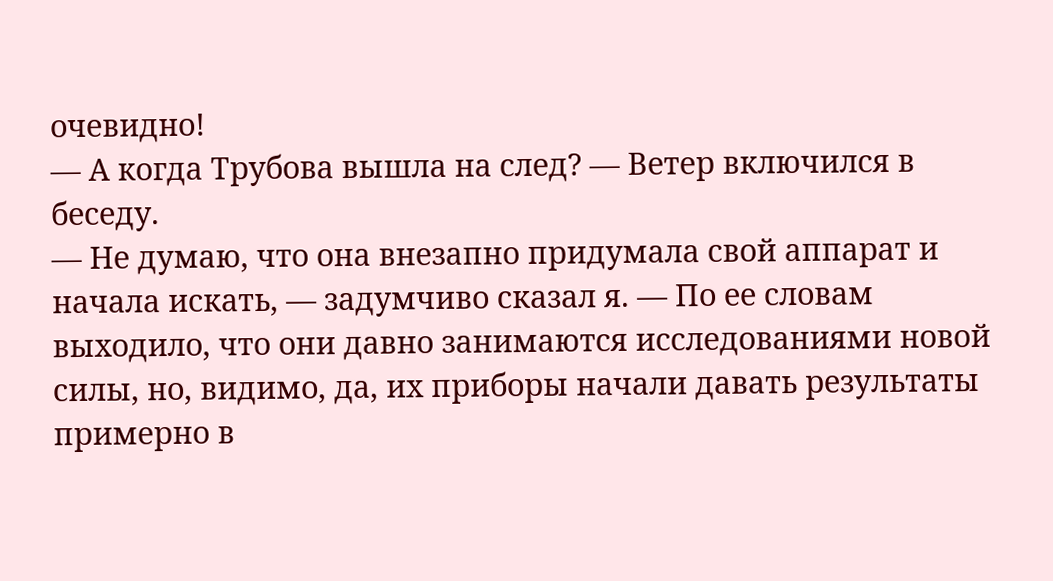очевидно!
— А когда Трубова вышла на след? — Ветер включился в беседу.
— Не думаю, что она внезапно придумала свой аппарат и начала искать, — задумчиво сказал я. — По ее словам выходило, что они давно занимаются исследованиями новой силы, но, видимо, да, их приборы начали давать результаты примерно в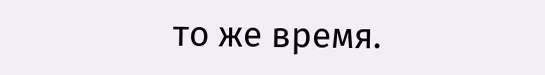то же время.